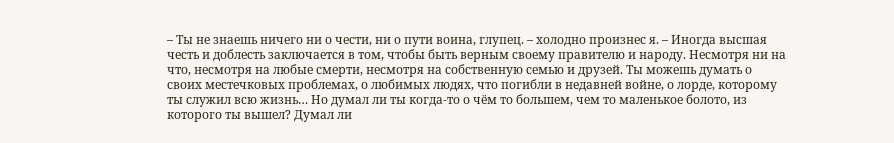– Ты не знаешь ничего ни о чести, ни о пути воина, глупец. – холодно произнес я. – Иногда высшая честь и доблесть заключается в том, чтобы быть верным своему правителю и народу. Несмотря ни на что, несмотря на любые смерти, несмотря на собственную семью и друзей. Ты можешь думать о своих местечковых проблемах, о любимых людях, что погибли в недавней войне, о лорде, которому ты служил всю жизнь… Но думал ли ты когда-то о чём то большем, чем то маленькое болото, из которого ты вышел? Думал ли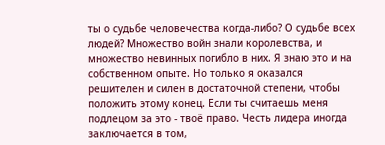ты о судьбе человечества когда-либо? О судьбе всех людей? Множество войн знали королевства, и множество невинных погибло в них. Я знаю это и на собственном опыте. Но только я оказался решителен и силен в достаточной степени, чтобы положить этому конец. Если ты считаешь меня подлецом за это - твоё право. Честь лидера иногда заключается в том,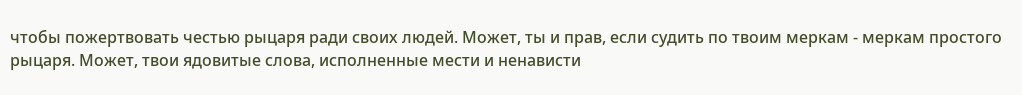чтобы пожертвовать честью рыцаря ради своих людей. Может, ты и прав, если судить по твоим меркам - меркам простого рыцаря. Может, твои ядовитые слова, исполненные мести и ненависти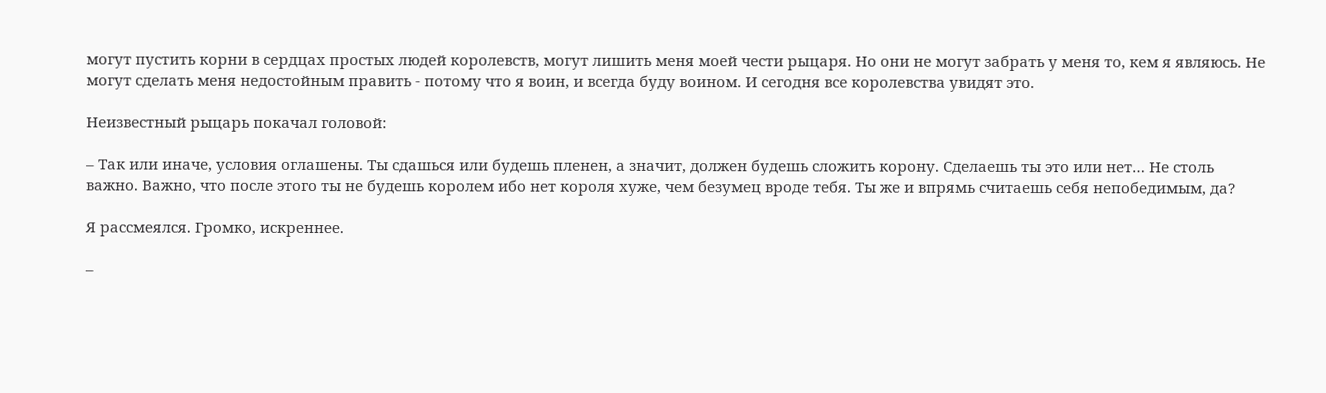могут пустить корни в сердцах простых людей королевств, могут лишить меня моей чести рыцаря. Но они не могут забрать у меня то, кем я являюсь. Не могут сделать меня недостойным править - потому что я воин, и всегда буду воином. И сегодня все королевства увидят это.

Неизвестный рыцарь покачал головой:

– Так или иначе, условия оглашены. Ты сдашься или будешь пленен, а значит, должен будешь сложить корону. Сделаешь ты это или нет… Не столь важно. Важно, что после этого ты не будешь королем ибо нет короля хуже, чем безумец вроде тебя. Ты же и впрямь считаешь себя непобедимым, да?

Я рассмеялся. Громко, искреннее.

–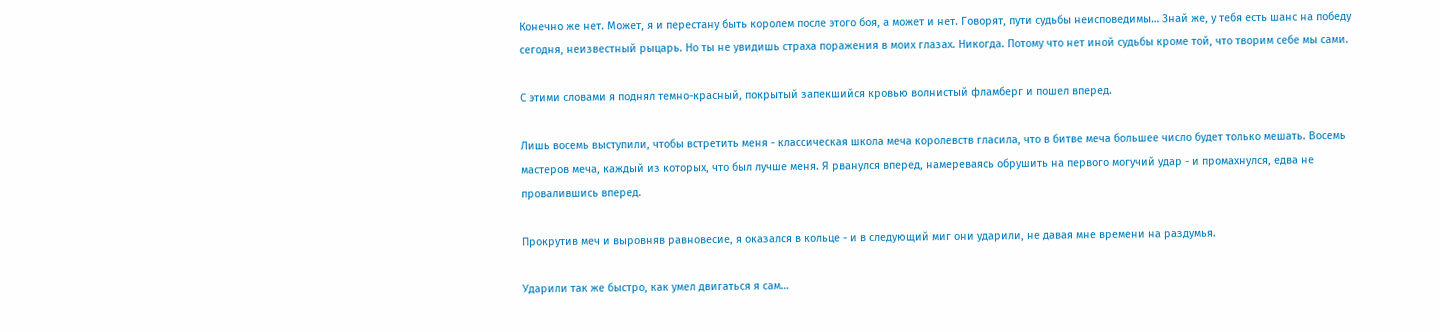Конечно же нет. Может, я и перестану быть королем после этого боя, а может и нет. Говорят, пути судьбы неисповедимы… Знай же, у тебя есть шанс на победу сегодня, неизвестный рыцарь. Но ты не увидишь страха поражения в моих глазах. Никогда. Потому что нет иной судьбы кроме той, что творим себе мы сами.

С этими словами я поднял темно-красный, покрытый запекшийся кровью волнистый фламберг и пошел вперед.

Лишь восемь выступили, чтобы встретить меня - классическая школа меча королевств гласила, что в битве меча большее число будет только мешать. Восемь мастеров меча, каждый из которых, что был лучше меня. Я рванулся вперед, намереваясь обрушить на первого могучий удар - и промахнулся, едва не провалившись вперед.

Прокрутив меч и выровняв равновесие, я оказался в кольце - и в следующий миг они ударили, не давая мне времени на раздумья.

Ударили так же быстро, как умел двигаться я сам…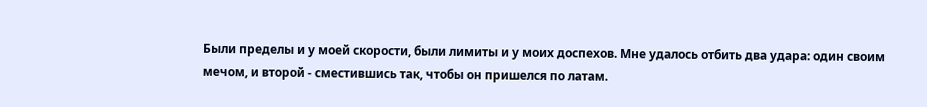Были пределы и у моей скорости, были лимиты и у моих доспехов. Мне удалось отбить два удара: один своим мечом, и второй - сместившись так, чтобы он пришелся по латам.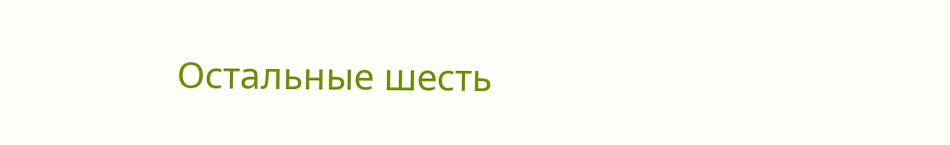Остальные шесть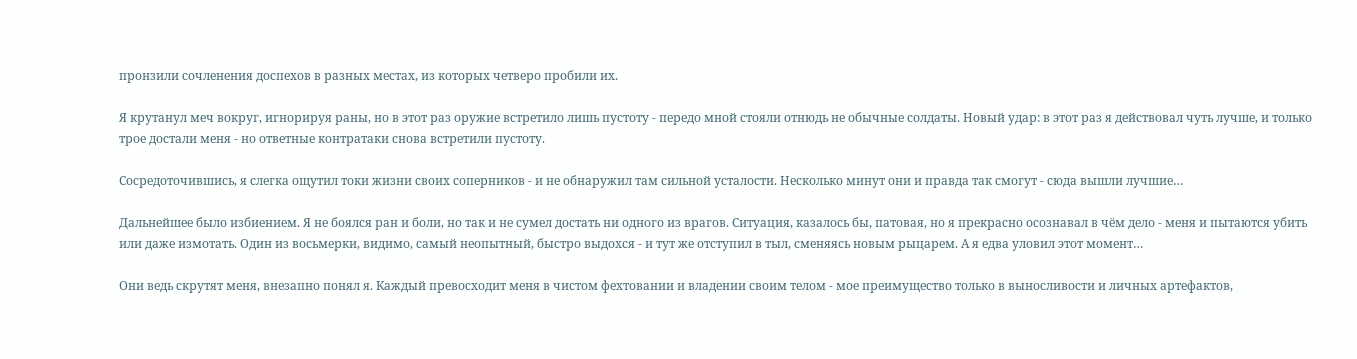пронзили сочленения доспехов в разных местах, из которых четверо пробили их.

Я крутанул меч вокруг, игнорируя раны, но в этот раз оружие встретило лишь пустоту - передо мной стояли отнюдь не обычные солдаты. Новый удар: в этот раз я действовал чуть лучше, и только трое достали меня - но ответные контратаки снова встретили пустоту.

Сосредоточившись, я слегка ощутил токи жизни своих соперников - и не обнаружил там сильной усталости. Несколько минут они и правда так смогут - сюда вышли лучшие…

Дальнейшее было избиением. Я не боялся ран и боли, но так и не сумел достать ни одного из врагов. Ситуация, казалось бы, патовая, но я прекрасно осознавал в чём дело - меня и пытаются убить или даже измотать. Один из восьмерки, видимо, самый неопытный, быстро выдохся - и тут же отступил в тыл, сменяясь новым рыцарем. А я едва уловил этот момент…

Они ведь скрутят меня, внезапно понял я. Каждый превосходит меня в чистом фехтовании и владении своим телом - мое преимущество только в выносливости и личных артефактов,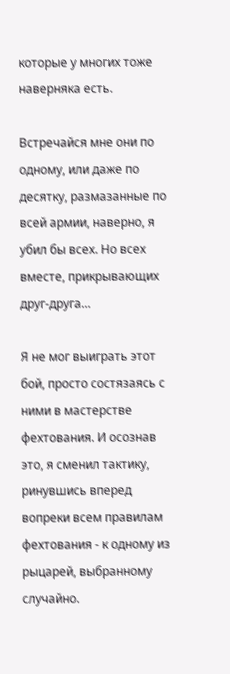которые у многих тоже наверняка есть.

Встречайся мне они по одному, или даже по десятку, размазанные по всей армии, наверно, я убил бы всех. Но всех вместе, прикрывающих друг-друга…

Я не мог выиграть этот бой, просто состязаясь с ними в мастерстве фехтования. И осознав это, я сменил тактику, ринувшись вперед вопреки всем правилам фехтования - к одному из рыцарей, выбранному случайно.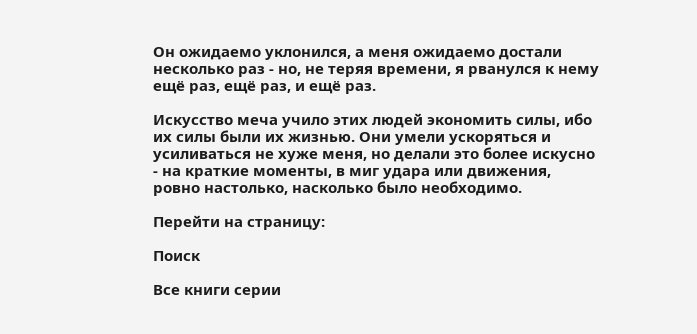Он ожидаемо уклонился, а меня ожидаемо достали несколько раз - но, не теряя времени, я рванулся к нему ещё раз, ещё раз, и ещё раз.

Искусство меча учило этих людей экономить силы, ибо их силы были их жизнью. Они умели ускоряться и усиливаться не хуже меня, но делали это более искусно - на краткие моменты, в миг удара или движения, ровно настолько, насколько было необходимо.

Перейти на страницу:

Поиск

Все книги серии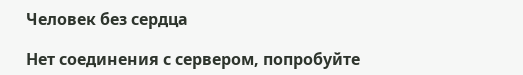Человек без сердца

Нет соединения с сервером, попробуйте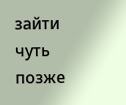зайти чуть позже